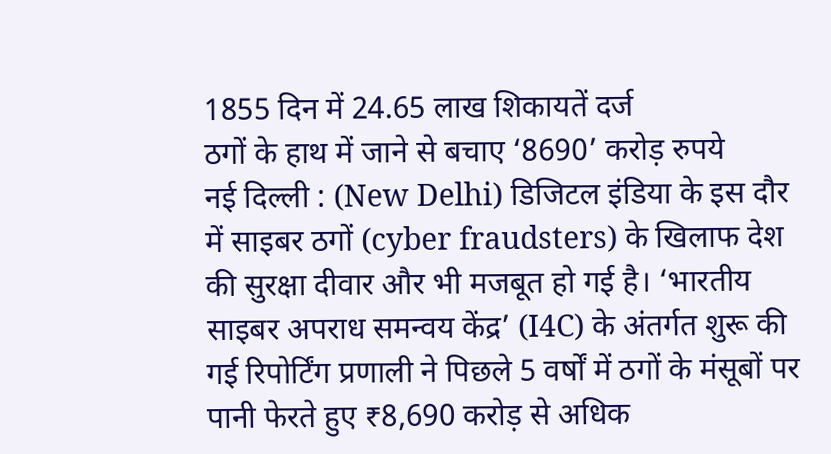1855 दिन में 24.65 लाख शिकायतें दर्ज
ठगों के हाथ में जाने से बचाए ‘8690’ करोड़ रुपये
नई दिल्ली : (New Delhi) डिजिटल इंडिया के इस दौर में साइबर ठगों (cyber fraudsters) के खिलाफ देश की सुरक्षा दीवार और भी मजबूत हो गई है। ‘भारतीय साइबर अपराध समन्वय केंद्र’ (I4C) के अंतर्गत शुरू की गई रिपोर्टिंग प्रणाली ने पिछले 5 वर्षों में ठगों के मंसूबों पर पानी फेरते हुए ₹8,690 करोड़ से अधिक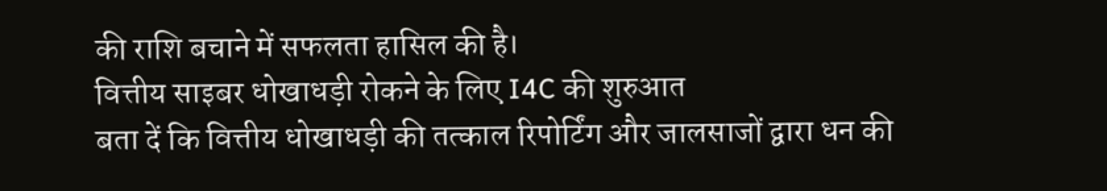की राशि बचाने में सफलता हासिल की है।
वित्तीय साइबर धोखाधड़ी रोकने के लिए I4C की शुरुआत
बता दें कि वित्तीय धोखाधड़ी की तत्काल रिपोर्टिंग और जालसाजों द्वारा धन की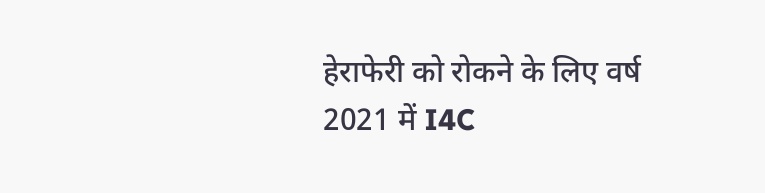हेराफेरी को रोकने के लिए वर्ष 2021 में I4C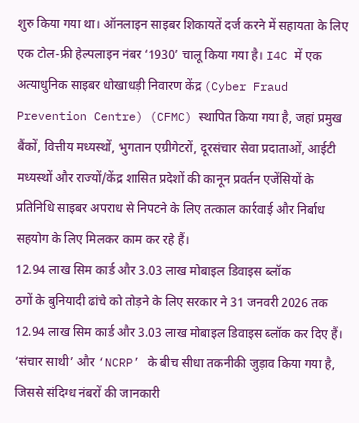शुरु किया गया था। ऑनलाइन साइबर शिकायतें दर्ज करने में सहायता के लिए एक टोल-फ्री हेल्पलाइन नंबर ‘1930’ चालू किया गया है। I4C में एक अत्याधुनिक साइबर धोखाधड़ी निवारण केंद्र (Cyber Fraud Prevention Centre) (CFMC) स्थापित किया गया है, जहां प्रमुख बैंकों, वित्तीय मध्यस्थों, भुगतान एग्रीगेटरों, दूरसंचार सेवा प्रदाताओं, आईटी मध्यस्थों और राज्यों/केंद्र शासित प्रदेशों की कानून प्रवर्तन एजेंसियों के प्रतिनिधि साइबर अपराध से निपटने के लिए तत्काल कार्रवाई और निर्बाध सहयोग के लिए मिलकर काम कर रहे हैं।
12.94 लाख सिम कार्ड और 3.03 लाख मोबाइल डिवाइस ब्लॉक
ठगों के बुनियादी ढांचे को तोड़ने के लिए सरकार ने 31 जनवरी 2026 तक 12.94 लाख सिम कार्ड और 3.03 लाख मोबाइल डिवाइस ब्लॉक कर दिए हैं। ‘संचार साथी’ और ‘NCRP’ के बीच सीधा तकनीकी जुड़ाव किया गया है, जिससे संदिग्ध नंबरों की जानकारी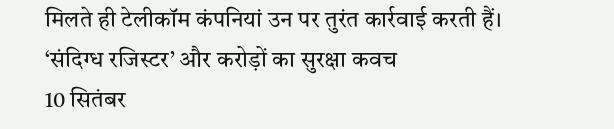मिलते ही टेलीकॉम कंपनियां उन पर तुरंत कार्रवाई करती हैं।
‘संदिग्ध रजिस्टर’ और करोड़ों का सुरक्षा कवच
10 सितंबर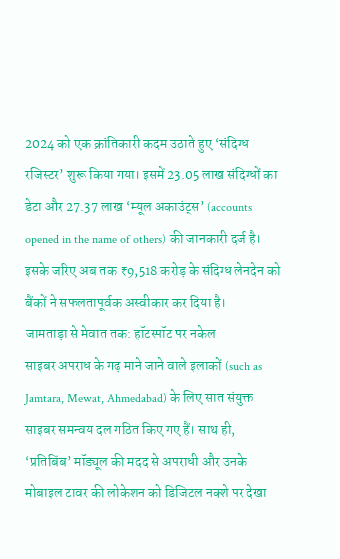2024 को एक क्रांतिकारी कदम उठाते हुए ‘संदिग्ध रजिस्टर’ शुरू किया गया। इसमें 23.05 लाख संदिग्धों का डेटा और 27.37 लाख ‘म्यूल अकाउंट्स’ (accounts opened in the name of others) की जानकारी दर्ज है। इसके जरिए अब तक ₹9,518 करोड़ के संदिग्ध लेनदेन को बैंकों ने सफलतापूर्वक अस्वीकार कर दिया है।
जामताड़ा से मेवात तक: हॉटस्पॉट पर नकेल
साइबर अपराध के गढ़ माने जाने वाले इलाकों (such as Jamtara, Mewat, Ahmedabad) के लिए सात संयुक्त साइबर समन्वय दल गठित किए गए हैं। साथ ही, ‘प्रतिबिंब’ मॉड्यूल की मदद से अपराधी और उनके मोबाइल टावर की लोकेशन को डिजिटल नक्शे पर देखा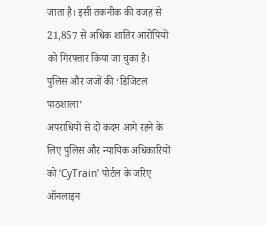जाता है। इसी तकनीक की वजह से 21,857 से अधिक शातिर आरोपियों को गिरफ्तार किया जा चुका है।
पुलिस और जजों की ‘डिजिटल पाठशाला’
अपराधियों से दो कदम आगे रहने के लिए पुलिस और न्यायिक अधिकारियों को ‘CyTrain’ पोर्टल के जरिए ऑनलाइन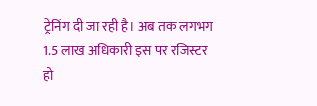ट्रेनिंग दी जा रही है। अब तक लगभग 1.5 लाख अधिकारी इस पर रजिस्टर हो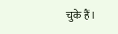चुके हैं।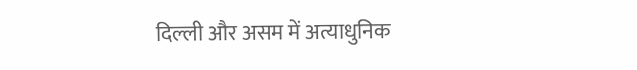दिल्ली और असम में अत्याधुनिक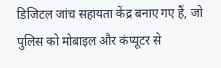डिजिटल जांच सहायता केंद्र बनाए गए हैं, जो पुलिस को मोबाइल और कंप्यूटर से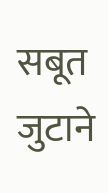सबूत जुटाने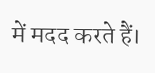में मदद करते हैं।